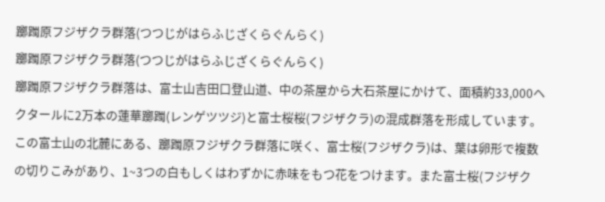躑躅原フジザクラ群落(つつじがはらふじざくらぐんらく)
躑躅原フジザクラ群落(つつじがはらふじざくらぐんらく)
躑躅原フジザクラ群落は、富士山吉田口登山道、中の茶屋から大石茶屋にかけて、面積約33,000ヘクタールに2万本の蓮華躑躅(レンゲツツジ)と富士桜桜(フジザクラ)の混成群落を形成しています。この富士山の北麓にある、躑躅原フジザクラ群落に咲く、富士桜(フジザクラ)は、葉は卵形で複数の切りこみがあり、1~3つの白もしくはわずかに赤味をもつ花をつけます。また富士桜(フジザク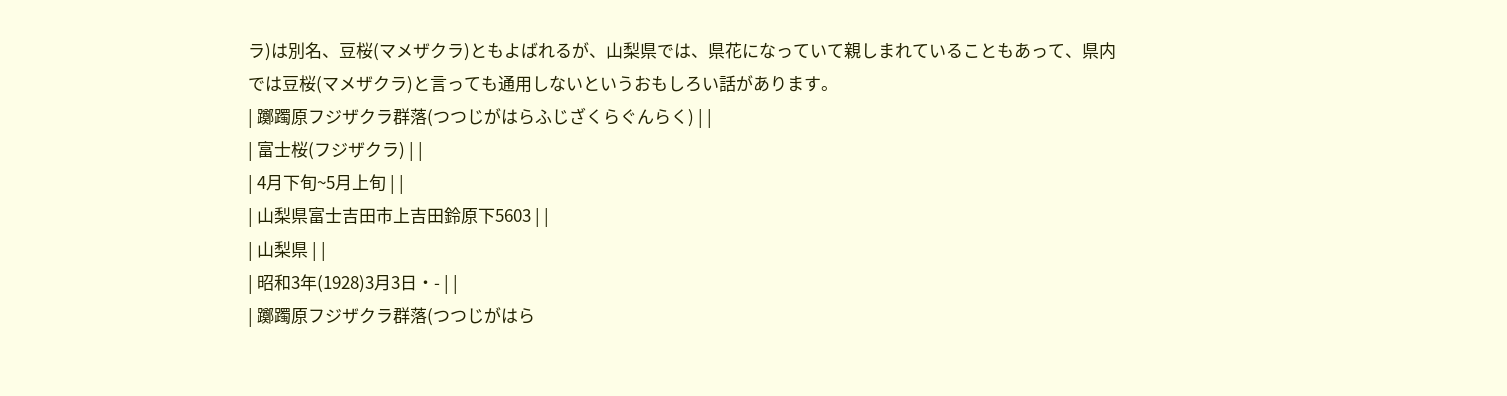ラ)は別名、豆桜(マメザクラ)ともよばれるが、山梨県では、県花になっていて親しまれていることもあって、県内では豆桜(マメザクラ)と言っても通用しないというおもしろい話があります。
| 躑躅原フジザクラ群落(つつじがはらふじざくらぐんらく) | |
| 富士桜(フジザクラ) | |
| 4月下旬~5月上旬 | |
| 山梨県富士吉田市上吉田鈴原下5603 | |
| 山梨県 | |
| 昭和3年(1928)3月3日・- | |
| 躑躅原フジザクラ群落(つつじがはら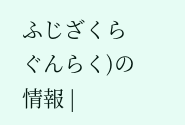ふじざくらぐんらく)の情報 |